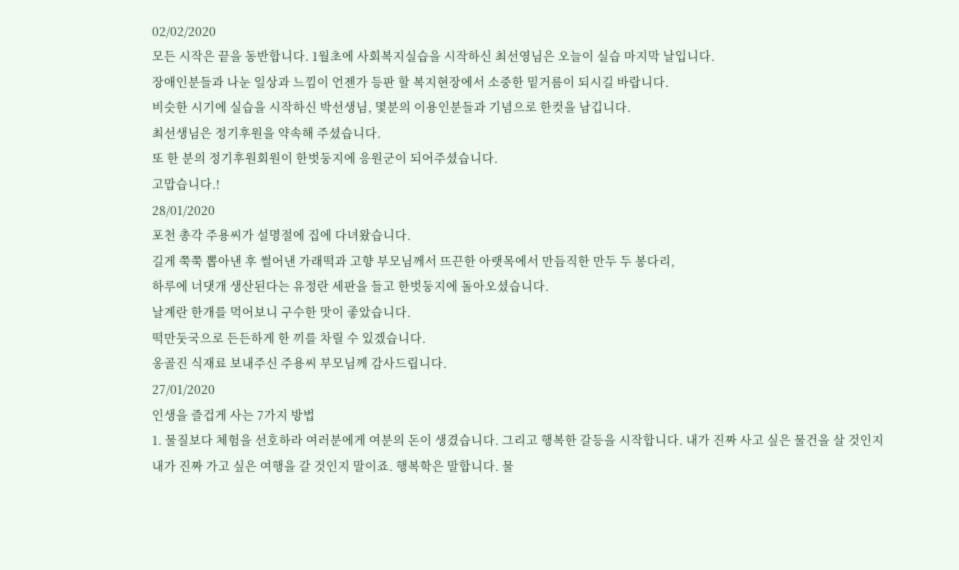02/02/2020
모든 시작은 끝을 동반합니다. 1월초에 사회복지실습을 시작하신 최선영님은 오늘이 실습 마지막 날입니다.
장애인분들과 나눈 일상과 느낌이 언젠가 등판 할 복지현장에서 소중한 밑거름이 되시길 바랍니다.
비슷한 시기에 실습을 시작하신 박선생님, 몇분의 이용인분들과 기념으로 한컷을 남깁니다.
최선생님은 정기후원을 약속해 주셨습니다.
또 한 분의 정기후원회원이 한벗둥지에 응원군이 되어주셨습니다.
고맙습니다.!
28/01/2020
포천 총각 주용씨가 설명절에 집에 다녀왔습니다.
길게 쭉쭉 뽑아낸 후 썰어낸 가래떡과 고향 부모님께서 뜨끈한 아랫목에서 만듬직한 만두 두 봉다리,
하루에 너댓개 생산된다는 유정란 세판을 들고 한벗둥지에 돌아오셨습니다.
날계란 한개를 먹어보니 구수한 맛이 좋았습니다.
떡만둣국으로 든든하게 한 끼를 차릴 수 있겠습니다.
옹골진 식재료 보내주신 주용씨 부모님께 감사드립니다.
27/01/2020
인생을 즐겁게 사는 7가지 방법
1. 물질보다 체험을 선호하라 여러분에게 여분의 돈이 생겼습니다. 그리고 행복한 갈등을 시작합니다. 내가 진짜 사고 싶은 물건을 살 것인지 내가 진짜 가고 싶은 여행을 갈 것인지 말이죠. 행복학은 말합니다. 물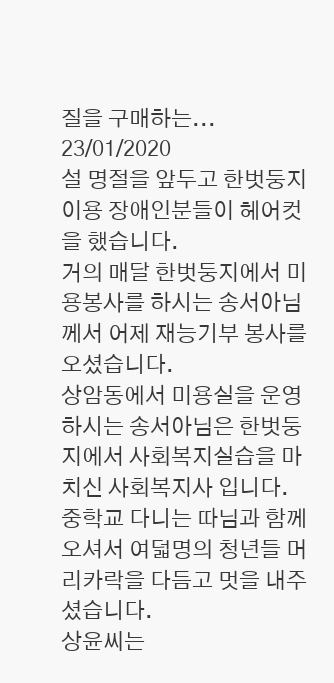질을 구매하는...
23/01/2020
설 명절을 앞두고 한벗둥지 이용 장애인분들이 헤어컷을 했습니다.
거의 매달 한벗둥지에서 미용봉사를 하시는 송서아님께서 어제 재능기부 봉사를 오셨습니다.
상암동에서 미용실을 운영하시는 송서아님은 한벗둥지에서 사회복지실습을 마치신 사회복지사 입니다.
중학교 다니는 따님과 함께 오셔서 여덟명의 청년들 머리카락을 다듬고 멋을 내주셨습니다.
상윤씨는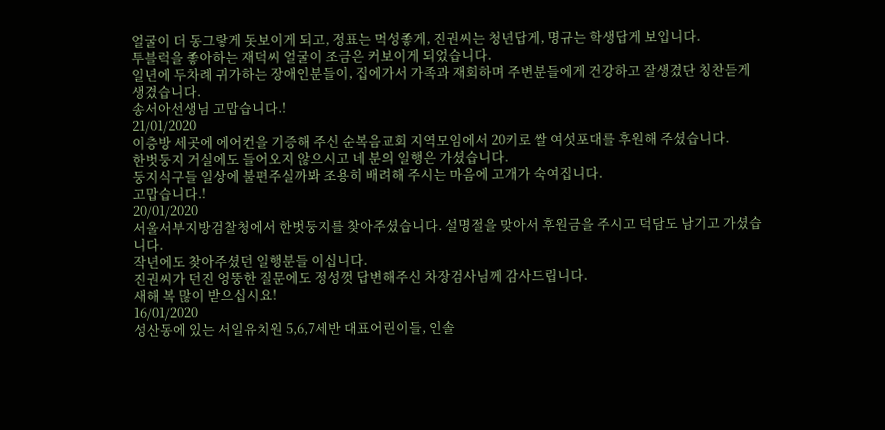얼굴이 더 동그랗게 돗보이게 되고, 정표는 먹성좋게, 진권씨는 청년답게, 명규는 학생답게 보입니다.
투블럭을 좋아하는 재덕씨 얼굴이 조금은 커보이게 되었습니다.
일년에 두차례 귀가하는 장애인분들이, 집에가서 가족과 재회하며 주변분들에게 건강하고 잘생겼단 칭찬듣게 생겼습니다.
송서아선생님 고맙습니다.!
21/01/2020
이층방 세곳에 에어컨을 기증해 주신 순복음교회 지역모임에서 20키로 쌀 여섯포대를 후원해 주셨습니다.
한벗둥지 거실에도 들어오지 않으시고 네 분의 일행은 가셨습니다.
둥지식구들 일상에 불편주실까봐 조용히 배려해 주시는 마음에 고개가 숙여집니다.
고맙습니다.!
20/01/2020
서울서부지방검찰청에서 한벗둥지를 찾아주셨습니다. 설명절을 맞아서 후원금을 주시고 덕담도 남기고 가셨습니다.
작년에도 찾아주셨던 일행분들 이십니다.
진권씨가 던진 엉뚱한 질문에도 정성껏 답변해주신 차장검사님께 감사드립니다.
새해 복 많이 받으십시요!
16/01/2020
성산동에 있는 서일유치원 5,6,7세반 대표어린이들, 인솔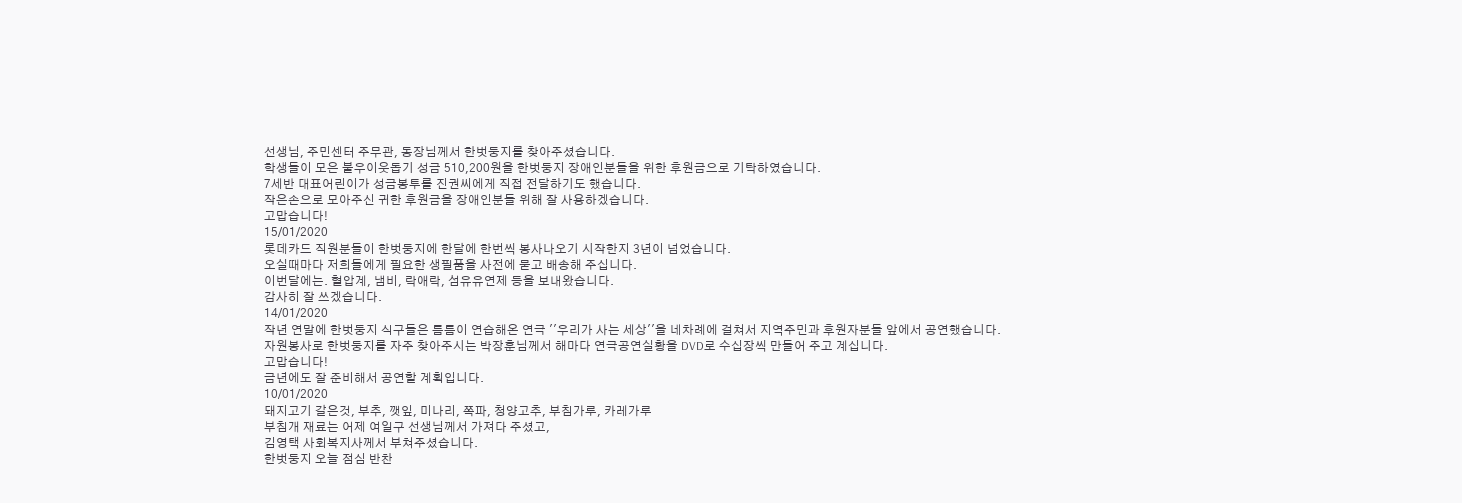선생님, 주민센터 주무관, 동장님께서 한벗둥지를 찾아주셨습니다.
학생들이 모은 불우이웃돕기 성금 510,200원을 한벗둥지 장애인분들을 위한 후원금으로 기탁하였습니다.
7세반 대표어린이가 성금봉투를 진권씨에게 직접 전달하기도 했습니다.
작은손으로 모아주신 귀한 후원금을 장애인분들 위해 잘 사용하겠습니다.
고맙습니다!
15/01/2020
롯데카드 직원분들이 한벗둥지에 한달에 한번씩 봉사나오기 시작한지 3년이 넘었습니다.
오실때마다 저희들에게 필요한 생필품을 사전에 묻고 배송해 주십니다.
이번달에는. 혈압계, 냄비, 락애락, 섬유유연제 등을 보내왔습니다.
감사히 잘 쓰겠습니다.
14/01/2020
작년 연말에 한벗둥지 식구들은 틈틈이 연습해온 연극 ''우리가 사는 세상''을 네차례에 걸쳐서 지역주민과 후원자분들 앞에서 공연했습니다.
자원봉사로 한벗둥지를 자주 찾아주시는 박장훈님께서 해마다 연극공연실황을 DVD로 수십장씩 만들어 주고 계십니다.
고맙습니다!
금년에도 잘 준비해서 공연할 계획입니다.
10/01/2020
돼지고기 갈은것, 부추, 깻잎, 미나리, 쪽파, 청양고추, 부침가루, 카레가루
부침개 재료는 어제 여일구 선생님께서 가져다 주셨고,
김영택 사회복지사께서 부쳐주셨습니다.
한벗둥지 오늘 점심 반찬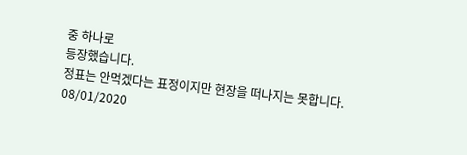중 하나로
등장했습니다.
정표는 안먹겠다는 표정이지만 현장을 떠나지는 못합니다.
08/01/2020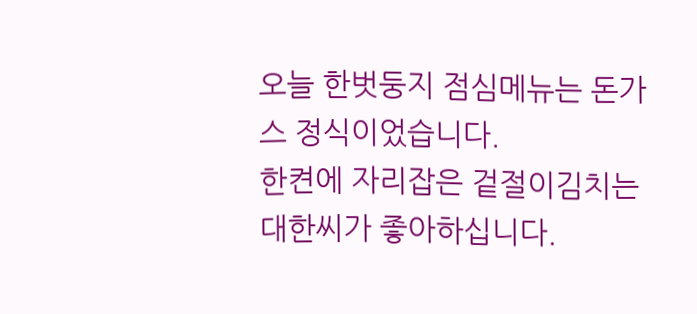오늘 한벗둥지 점심메뉴는 돈가스 정식이었습니다.
한켠에 자리잡은 겉절이김치는 대한씨가 좋아하십니다.